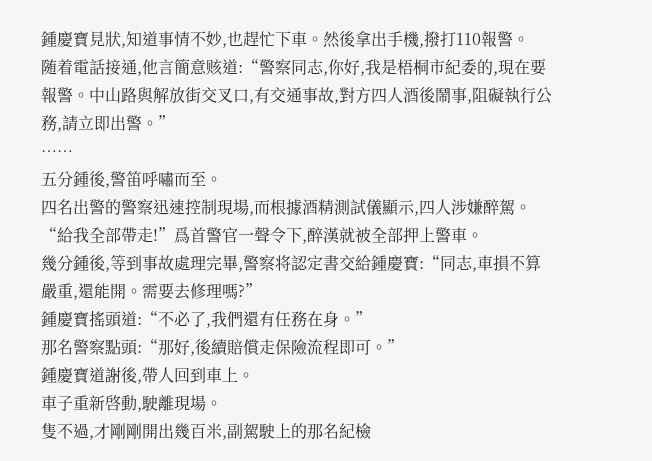鍾慶寶見狀,知道事情不妙,也趕忙下車。然後拿出手機,撥打110報警。
随着電話接通,他言簡意赅道:“警察同志,你好,我是梧桐市紀委的,現在要報警。中山路與解放街交叉口,有交通事故,對方四人酒後鬧事,阻礙執行公務,請立即出警。”
……
五分鍾後,警笛呼嘯而至。
四名出警的警察迅速控制現場,而根據酒精測試儀顯示,四人涉嫌醉駕。
“給我全部帶走!”爲首警官一聲令下,醉漢就被全部押上警車。
幾分鍾後,等到事故處理完畢,警察将認定書交給鍾慶寶:“同志,車損不算嚴重,還能開。需要去修理嗎?”
鍾慶寶搖頭道:“不必了,我們還有任務在身。”
那名警察點頭:“那好,後續賠償走保險流程即可。”
鍾慶寶道謝後,帶人回到車上。
車子重新啓動,駛離現場。
隻不過,才剛剛開出幾百米,副駕駛上的那名紀檢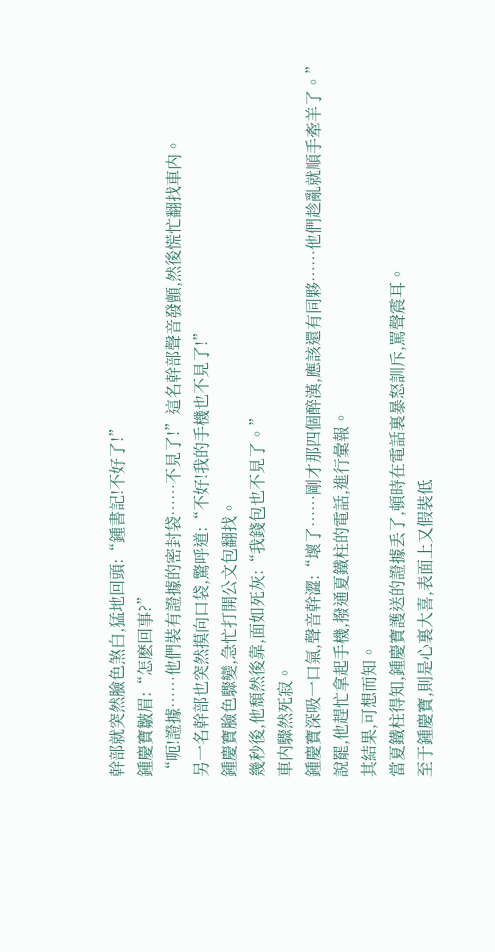幹部就突然臉色煞白,猛地回頭:“鍾書記!不好了!”
鍾慶寶皺眉:“怎麽回事?”
“呃!證據……他們裝有證據的密封袋……不見了!”這名幹部聲音發顫,然後慌忙翻找車内。
另一名幹部也突然摸向口袋,驚呼道:“不好!我的手機也不見了!”
鍾慶寶臉色驟變,急忙打開公文包翻找。
幾秒後,他頹然後靠,面如死灰:“我錢包也不見了。”
車内驟然死寂。
鍾慶寶深吸一口氣,聲音幹澀:“壞了……剛才那四個醉漢,應該還有同夥……他們趁亂就順手牽羊了。”
說罷,他趕忙拿起手機,撥通夏鐵柱的電話,進行彙報。
其結果,可想而知。
當夏鐵柱得知,鍾慶寶護送的證據丢了,頓時在電話裏暴怒訓斥,罵聲震耳。
至于鍾慶寶,則是心裏大喜,表面上又假裝低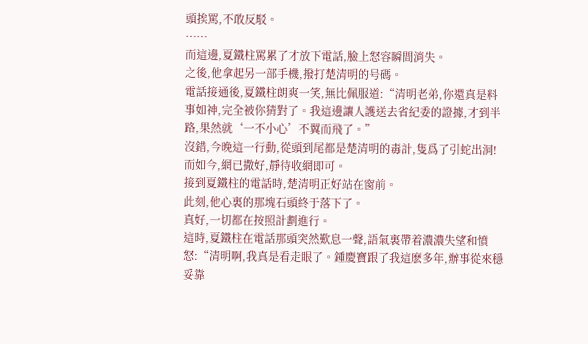頭挨罵,不敢反駁。
……
而這邊,夏鐵柱罵累了才放下電話,臉上怒容瞬間消失。
之後,他拿起另一部手機,撥打楚清明的号碼。
電話接通後,夏鐵柱朗爽一笑,無比佩服道:“清明老弟,你還真是料事如神,完全被你猜對了。我這邊讓人護送去省紀委的證據,才到半路,果然就‘一不小心’不翼而飛了。”
沒錯,今晚這一行動,從頭到尾都是楚清明的毒計,隻爲了引蛇出洞!
而如今,網已撒好,靜待收網即可。
接到夏鐵柱的電話時,楚清明正好站在窗前。
此刻,他心裏的那塊石頭終于落下了。
真好,一切都在按照計劃進行。
這時,夏鐵柱在電話那頭突然歎息一聲,語氣裏帶着濃濃失望和憤怒:“清明啊,我真是看走眼了。鍾慶寶跟了我這麽多年,辦事從來穩妥靠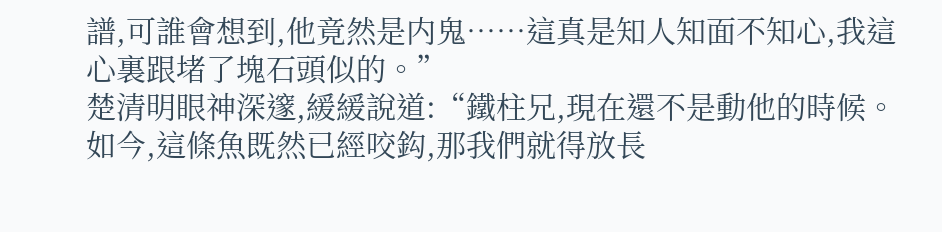譜,可誰會想到,他竟然是内鬼……這真是知人知面不知心,我這心裏跟堵了塊石頭似的。”
楚清明眼神深邃,緩緩說道:“鐵柱兄,現在還不是動他的時候。如今,這條魚既然已經咬鈎,那我們就得放長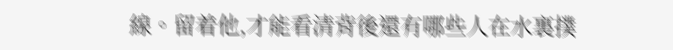線。留着他,才能看清背後還有哪些人在水裏撲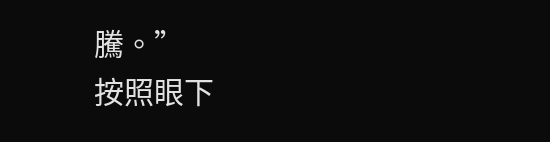騰。”
按照眼下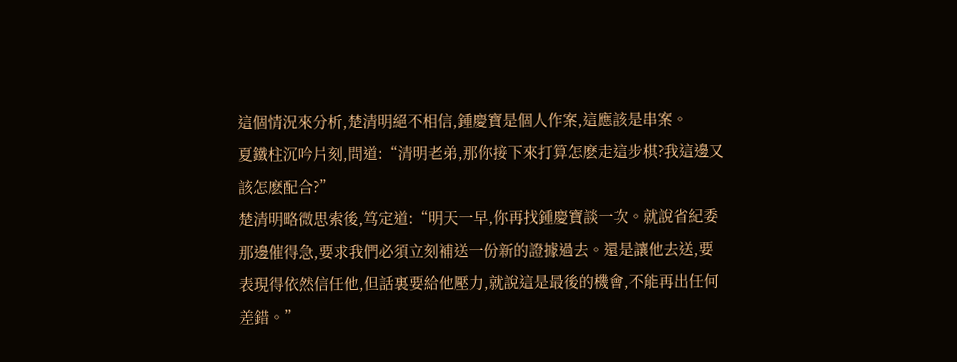這個情況來分析,楚清明絕不相信,鍾慶寶是個人作案,這應該是串案。
夏鐵柱沉吟片刻,問道:“清明老弟,那你接下來打算怎麽走這步棋?我這邊又該怎麽配合?”
楚清明略微思索後,笃定道:“明天一早,你再找鍾慶寶談一次。就說省紀委那邊催得急,要求我們必須立刻補送一份新的證據過去。還是讓他去送,要表現得依然信任他,但話裏要給他壓力,就說這是最後的機會,不能再出任何差錯。”